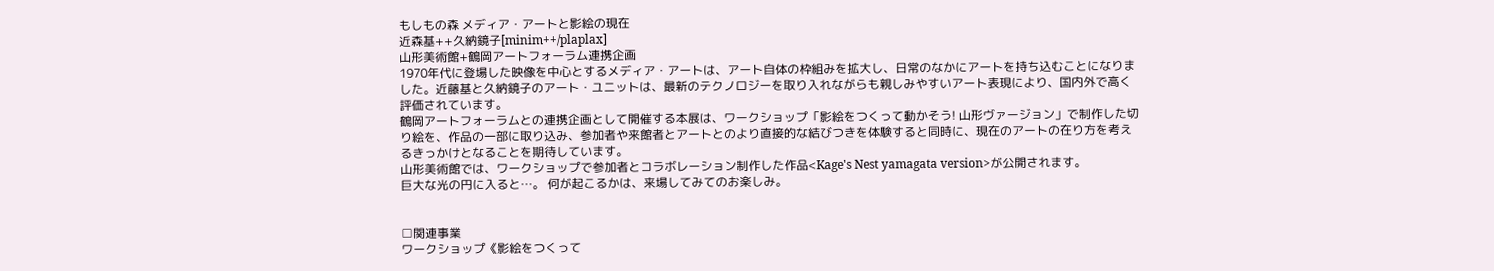もしもの森 メディア・アートと影絵の現在
近森基++久納鏡子[minim++/plaplax]
山形美術館+鶴岡アートフォーラム連携企画
1970年代に登場した映像を中心とするメディア・アートは、アート自体の枠組みを拡大し、日常のなかにアートを持ち込むことになりました。近藤基と久納鏡子のアート・ユニットは、最新のテクノロジーを取り入れながらも親しみやすいアート表現により、国内外で高く評価されています。
鶴岡アートフォーラムとの連携企画として開催する本展は、ワークショップ「影絵をつくって動かそう! 山形ヴァージョン」で制作した切り絵を、作品の一部に取り込み、参加者や来館者とアートとのより直接的な結びつきを体験すると同時に、現在のアートの在り方を考えるきっかけとなることを期待しています。
山形美術館では、ワークショップで参加者とコラボレーション制作した作品<Kage's Nest yamagata version>が公開されます。
巨大な光の円に入ると…。 何が起こるかは、来場してみてのお楽しみ。


□関連事業
ワークショップ《影絵をつくって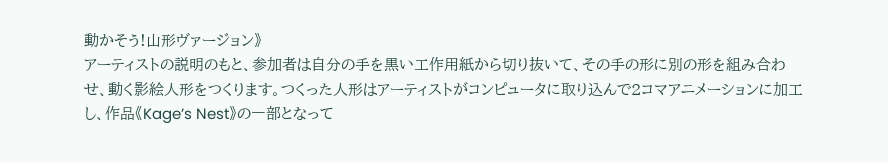動かそう!山形ヴァージョン》
アーティストの説明のもと、参加者は自分の手を黒い工作用紙から切り抜いて、その手の形に別の形を組み合わせ、動く影絵人形をつくります。つくった人形はアーティストがコンピュータに取り込んで2コマアニメーションに加工し、作品《Kage’s Nest》の一部となって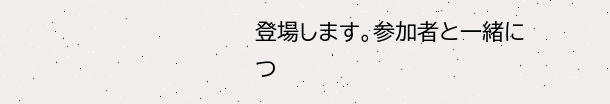登場します。参加者と一緒につ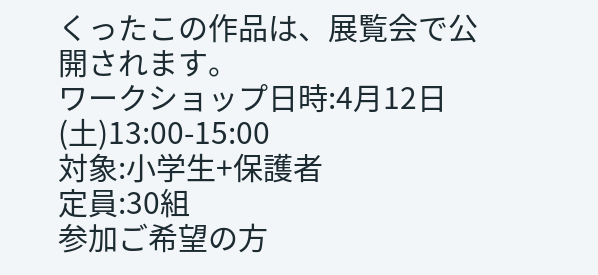くったこの作品は、展覧会で公開されます。
ワークショップ日時:4月12日(土)13:00-15:00
対象:小学生+保護者
定員:30組
参加ご希望の方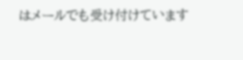はメールでも受け付けています